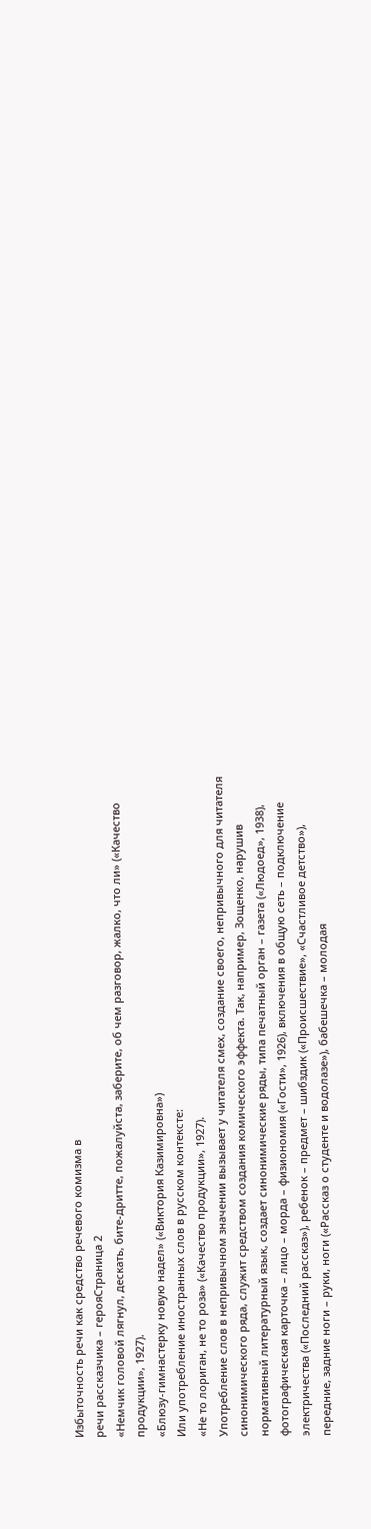Избыточность речи как средство речевого комизма в
речи рассказчика – герояСтраница 2
«Немчик головой лягнул, дескать, бите-дритте, пожалуйста, заберите, об чем разговор, жалко, что ли» («Качество продукции», 1927).
«Блюзу-гимнастерку новую надел» («Виктория Казимировна»)
Или употребление иностранных слов в русском контексте:
«Не то лориган, не то роза» («Качество продукции», 1927).
Употребление слов в непривычном значении вызывает у читателя смех, создание своего, непривычного для читателя синонимического ряда, служит средством создания комического эффекта. Так, например, Зощенко, нарушив нормативный литературный язык, создает синонимические ряды, типа печатный орган – газета («Людоед», 1938), фотографическая карточка – лицо – морда – физиономия («Гости», 1926), включения в общую сеть – подключение электричества («Последний рассказ»), ребенок – предмет – шибздик («Происшествие», «Счастливое детство»), передние, задние ноги – руки, ноги («Рассказ о студенте и водолазе»), бабешечка – молодая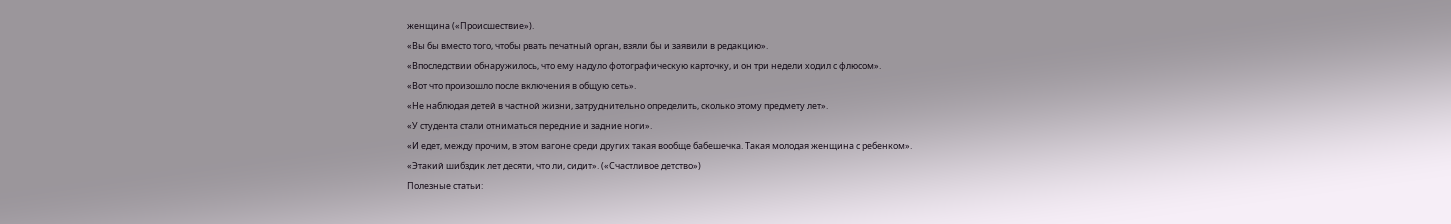женщина («Происшествие»).
«Вы бы вместо того, чтобы рвать печатный орган, взяли бы и заявили в редакцию».
«Впоследствии обнаружилось, что ему надуло фотографическую карточку, и он три недели ходил с флюсом».
«Вот что произошло после включения в общую сеть».
«Не наблюдая детей в частной жизни, затруднительно определить, сколько этому предмету лет».
«У студента стали отниматься передние и задние ноги».
«И едет, между прочим, в этом вагоне среди других такая вообще бабешечка. Такая молодая женщина с ребенком».
«Этакий шибздик лет десяти, что ли, сидит». («Счастливое детство»)
Полезные статьи: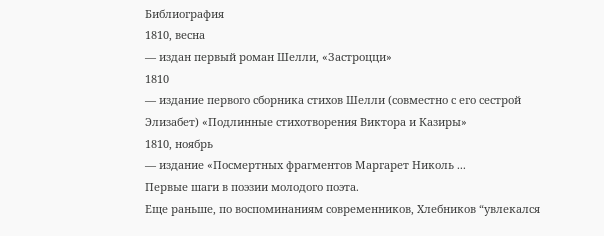Библиография
1810, весна
— издан первый роман Шелли, «Застроцци»
1810
— издание первого сборника стихов Шелли (совместно с его сестрой Элизабет) «Подлинные стихотворения Виктора и Казиры»
1810, ноябрь
— издание «Посмертных фрагментов Маргарет Николь ...
Первые шаги в поэзии молодого поэта.
Еще раньше, по воспоминаниям современников, Хлебников “увлекался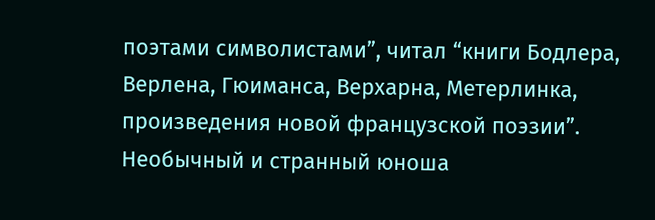поэтами символистами”, читал “книги Бодлера, Верлена, Гюиманса, Верхарна, Метерлинка, произведения новой французской поэзии”.
Необычный и странный юноша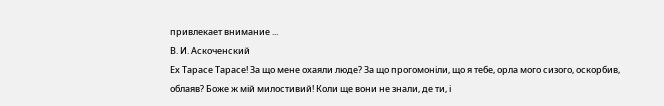привлекает внимание ...
В. И. Аскоченский
Ех Тарасе Тарасе! За що мене охаяли люде? За що прогомоніли, що я тебе, орла мого сизого, оскорбив, облаяв? Боже ж мій милостивий! Коли ще вони не знали, де ти, і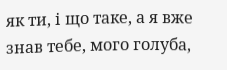як ти, і що таке, а я вже знав тебе, мого голуба,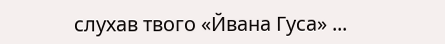слухав твого «Йвана Гуса» ...